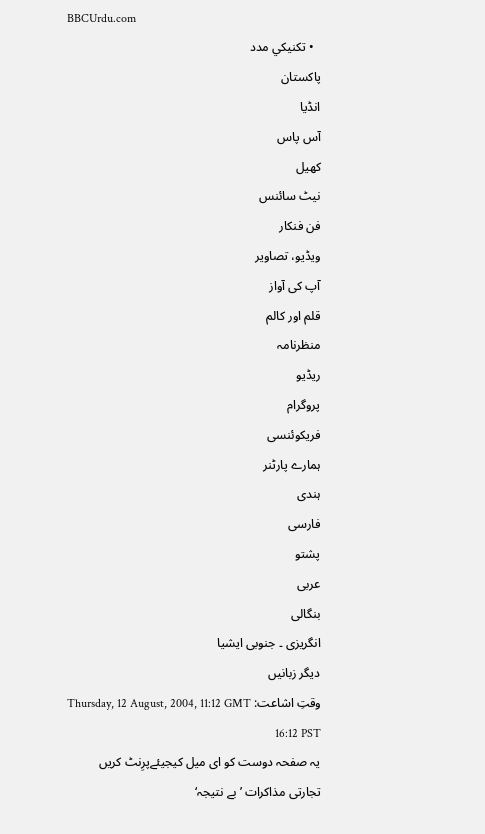BBCUrdu.com
  • تکنيکي مدد
پاکستان
انڈیا
آس پاس
کھیل
نیٹ سائنس
فن فنکار
ویڈیو، تصاویر
آپ کی آواز
قلم اور کالم
منظرنامہ
ریڈیو
پروگرام
فریکوئنسی
ہمارے پارٹنر
ہندی
فارسی
پشتو
عربی
بنگالی
انگریزی ۔ جنوبی ایشیا
دیگر زبانیں
وقتِ اشاعت: Thursday, 12 August, 2004, 11:12 GMT 16:12 PST
یہ صفحہ دوست کو ای میل کیجیئےپرِنٹ کریں
تجارتی مذاکرات ’بے نتیجہ‘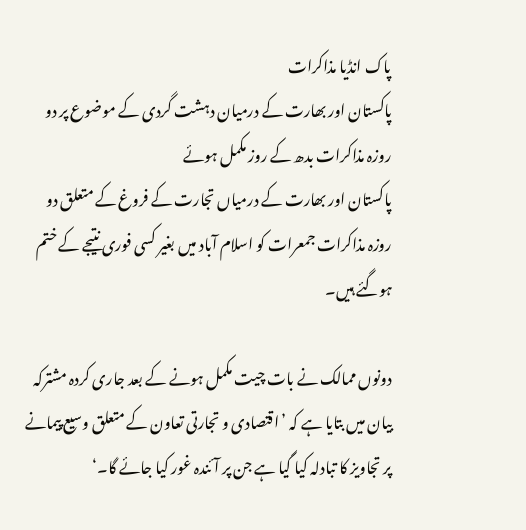پاک انڈیا مذاکرات
پاکستان اور بھارت کے درمیان دہشت گردی کے موضوع پر دو روزہ مذاکرات بدھ کے روز مکمل ہوئے
پاکستان اور بھارت کے درمیاں تجارت کے فروغ کے متعلق دو روزہ مذاکرات جمعرات کو اسلام آباد میں بغیر کسی فوری نتیجے کے ختم ہوگئے ہیں۔

دونوں ممالک نے بات چیت مکمل ہونے کے بعد جاری کردہ مشترکہ بیان میں بتایا ہے کہ ’اقتصادی و تجارتی تعاون کے متعلق وسیع پیمانے پر تجاویز کا تبادلہ کیا گیا ہے جن پر آئندہ غور کیا جائے گا۔‘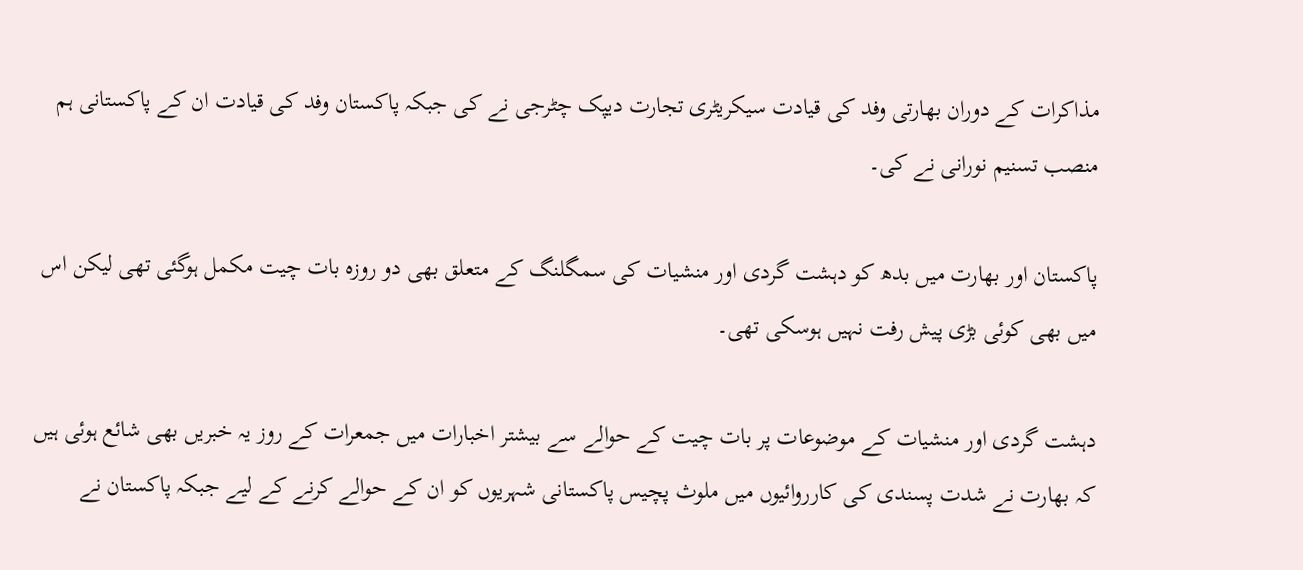مذاکرات کے دوران بھارتی وفد کی قیادت سیکریٹری تجارت دیپک چٹرجی نے کی جبکہ پاکستان وفد کی قیادت ان کے پاکستانی ہم منصب تسنیم نورانی نے کی۔

پاکستان اور بھارت میں بدھ کو دہشت گردی اور منشیات کی سمگلنگ کے متعلق بھی دو روزہ بات چیت مکمل ہوگئی تھی لیکن اس میں بھی کوئی بڑی پیش رفت نہیں ہوسکی تھی۔

دہشت گردی اور منشیات کے موضوعات پر بات چیت کے حوالے سے بیشتر اخبارات میں جمعرات کے روز یہ خبریں بھی شائع ہوئی ہیں کہ بھارت نے شدت پسندی کی کارروائیوں میں ملوث پچیس پاکستانی شہریوں کو ان کے حوالے کرنے کے لیے جبکہ پاکستان نے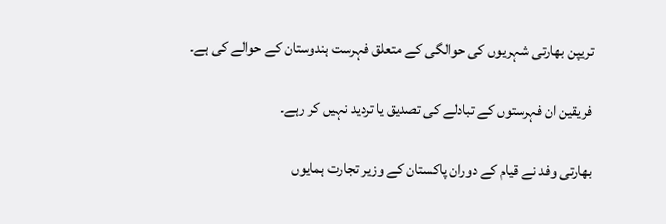تریپن بھارتی شہریوں کی حوالگی کے متعلق فہرست ہندوستان کے حوالے کی ہے۔

فریقین ان فہرستوں کے تبادلے کی تصدیق یا تردید نہیں کر رہے۔

بھارتی وفد نے قیام کے دوران پاکستان کے وزیر تجارت ہمایوں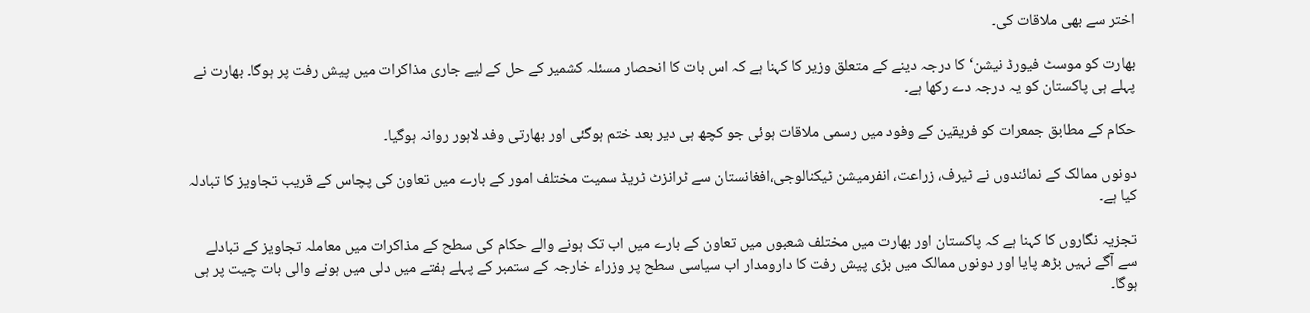اختر سے بھی ملاقات کی۔

بھارت کو موسٹ فیورڈ نیشن‘کا درجہ دینے کے متعلق وزیر کا کہنا ہے کہ اس بات کا انحصار مسئلہ کشمیر کے حل کے لیے جاری مذاکرات میں پیش رفت پر ہوگا۔ بھارت نے پہلے ہی پاکستان کو یہ درجہ دے رکھا ہے۔

حکام کے مطابق جمعرات کو فریقین کے وفود میں رسمی ملاقات ہوئی جو کچھ ہی دیر بعد ختم ہوگئی اور بھارتی وفد لاہور روانہ ہوگیا۔

دونوں ممالک کے نمائندوں نے ٹیرف، زراعت، انفرمیشن ٹیکنالوجی،افغانستان سے ٹرانزٹ ٹریڈ سمیت مختلف امور کے بارے میں تعاون کی پچاس کے قریب تجاویز کا تبادلہ کیا ہے۔

تجزیہ نگاروں کا کہنا ہے کہ پاکستان اور بھارت میں مختلف شعبوں میں تعاون کے بارے میں اب تک ہونے والے حکام کی سطح کے مذاکرات میں معاملہ تجاویز کے تبادلے سے آگے نہیں بڑھ پایا اور دونوں ممالک میں بڑی پیش رفت کا دارومدار اب سیاسی سطح پر وزراء خارجہ کے ستمبر کے پہلے ہفتے میں دلی میں ہونے والی بات چیت پر ہی ہوگا۔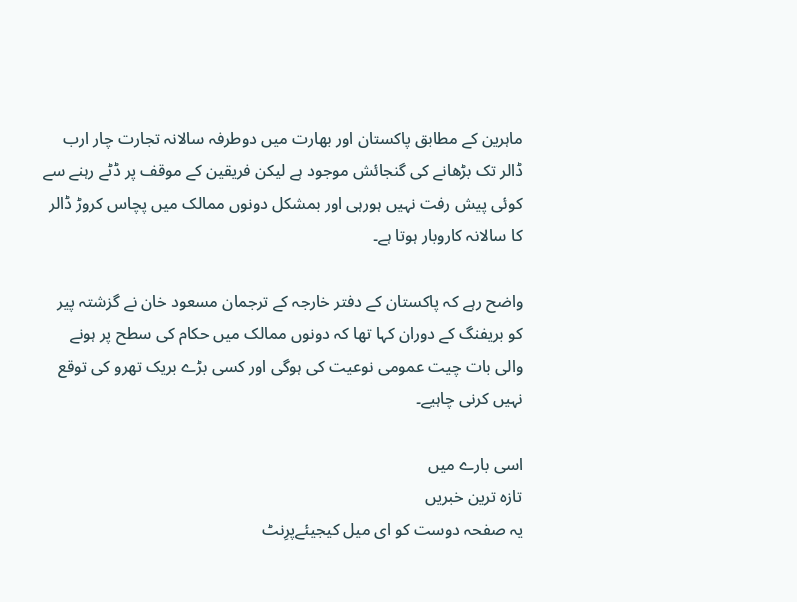ماہرین کے مطابق پاکستان اور بھارت میں دوطرفہ سالانہ تجارت چار ارب ڈالر تک بڑھانے کی گنجائش موجود ہے لیکن فریقین کے موقف پر ڈٹے رہنے سے کوئی پیش رفت نہیں ہورہی اور بمشکل دونوں ممالک میں پچاس کروڑ ڈالر کا سالانہ کاروبار ہوتا ہے۔

واضح رہے کہ پاکستان کے دفتر خارجہ کے ترجمان مسعود خان نے گزشتہ پیر کو بریفنگ کے دوران کہا تھا کہ دونوں ممالک میں حکام کی سطح پر ہونے والی بات چیت عمومی نوعیت کی ہوگی اور کسی بڑے بریک تھرو کی توقع نہیں کرنی چاہیے۔

اسی بارے میں
تازہ ترین خبریں
یہ صفحہ دوست کو ای میل کیجیئےپرِنٹ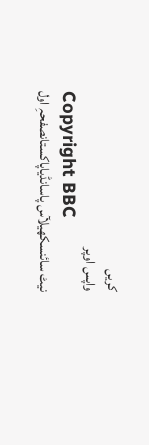کریں
واپس اوپر
Copyright BBC
نیٹ سائنسکھیلآس پاسانڈیاپاکستانصفحہِ اول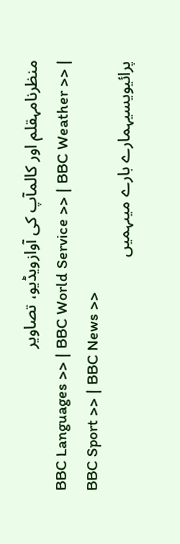منظرنامہقلم اور کالمآپ کی آوازویڈیو، تصاویر
BBC Languages >> | BBC World Service >> | BBC Weather >> | BBC Sport >> | BBC News >>
پرائیویسیہمارے بارے میںہمیں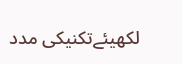لکھیئےتکنیکی مدد